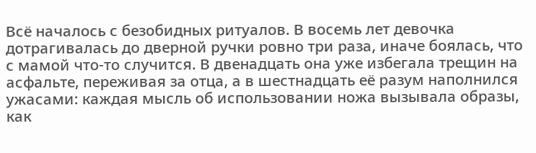Всё началось с безобидных ритуалов. В восемь лет девочка дотрагивалась до дверной ручки ровно три раза, иначе боялась, что с мамой что-то случится. В двенадцать она уже избегала трещин на асфальте, переживая за отца, а в шестнадцать её разум наполнился ужасами: каждая мысль об использовании ножа вызывала образы, как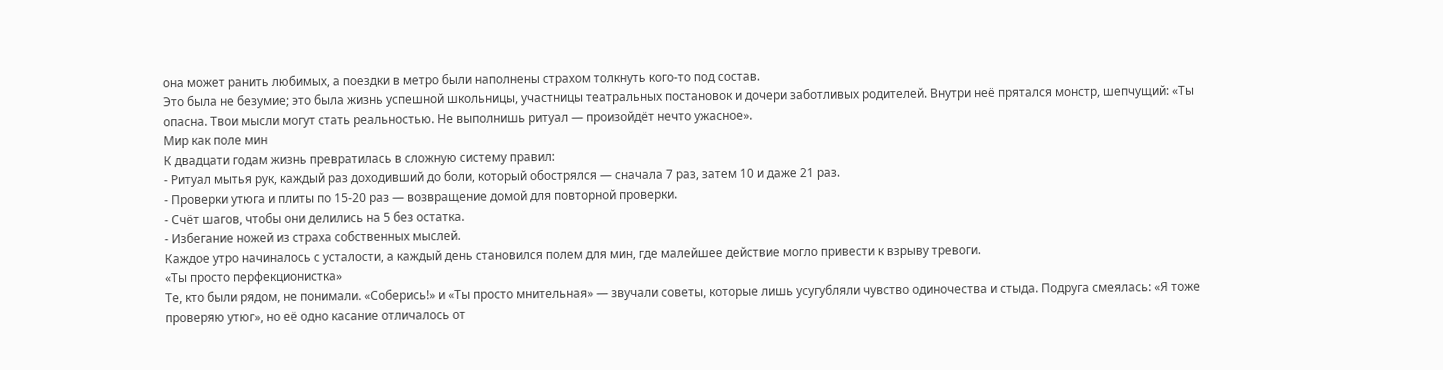она может ранить любимых, а поездки в метро были наполнены страхом толкнуть кого-то под состав.
Это была не безумие; это была жизнь успешной школьницы, участницы театральных постановок и дочери заботливых родителей. Внутри неё прятался монстр, шепчущий: «Ты опасна. Твои мысли могут стать реальностью. Не выполнишь ритуал — произойдёт нечто ужасное».
Мир как поле мин
К двадцати годам жизнь превратилась в сложную систему правил:
- Ритуал мытья рук, каждый раз доходивший до боли, который обострялся — сначала 7 раз, затем 10 и даже 21 раз.
- Проверки утюга и плиты по 15-20 раз — возвращение домой для повторной проверки.
- Счёт шагов, чтобы они делились на 5 без остатка.
- Избегание ножей из страха собственных мыслей.
Каждое утро начиналось с усталости, а каждый день становился полем для мин, где малейшее действие могло привести к взрыву тревоги.
«Ты просто перфекционистка»
Те, кто были рядом, не понимали. «Соберись!» и «Ты просто мнительная» — звучали советы, которые лишь усугубляли чувство одиночества и стыда. Подруга смеялась: «Я тоже проверяю утюг», но её одно касание отличалось от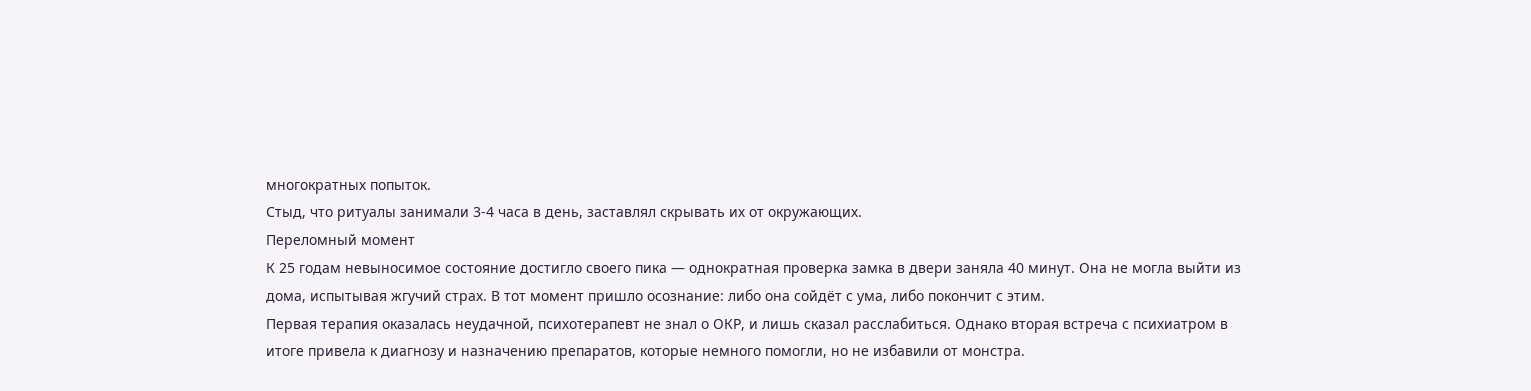многократных попыток.
Стыд, что ритуалы занимали 3-4 часа в день, заставлял скрывать их от окружающих.
Переломный момент
К 25 годам невыносимое состояние достигло своего пика — однократная проверка замка в двери заняла 40 минут. Она не могла выйти из дома, испытывая жгучий страх. В тот момент пришло осознание: либо она сойдёт с ума, либо покончит с этим.
Первая терапия оказалась неудачной, психотерапевт не знал о ОКР, и лишь сказал расслабиться. Однако вторая встреча с психиатром в итоге привела к диагнозу и назначению препаратов, которые немного помогли, но не избавили от монстра.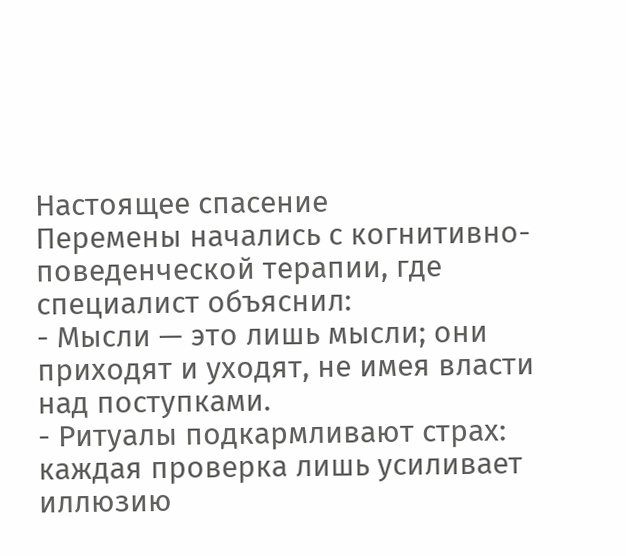Настоящее спасение
Перемены начались с когнитивно-поведенческой терапии, где специалист объяснил:
- Мысли — это лишь мысли; они приходят и уходят, не имея власти над поступками.
- Ритуалы подкармливают страх: каждая проверка лишь усиливает иллюзию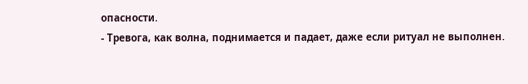опасности.
- Тревога, как волна, поднимается и падает, даже если ритуал не выполнен.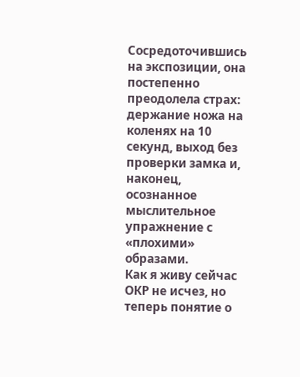Сосредоточившись на экспозиции, она постепенно преодолела страх: держание ножа на коленях на 10 секунд, выход без проверки замка и, наконец, осознанное мыслительное упражнение с «плохими» образами.
Как я живу сейчас
ОКР не исчез, но теперь понятие о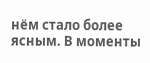нём стало более ясным. В моменты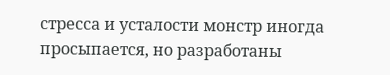стресса и усталости монстр иногда просыпается, но разработаны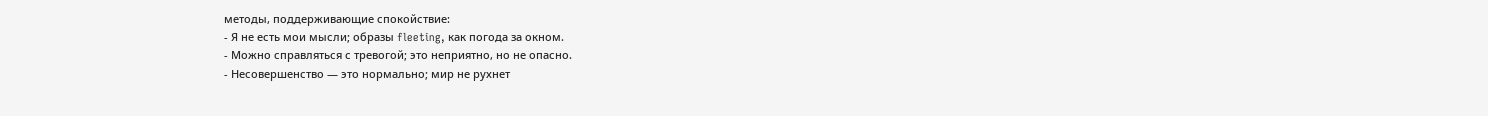методы, поддерживающие спокойствие:
- Я не есть мои мысли; образы fleeting, как погода за окном.
- Можно справляться с тревогой; это неприятно, но не опасно.
- Несовершенство — это нормально; мир не рухнет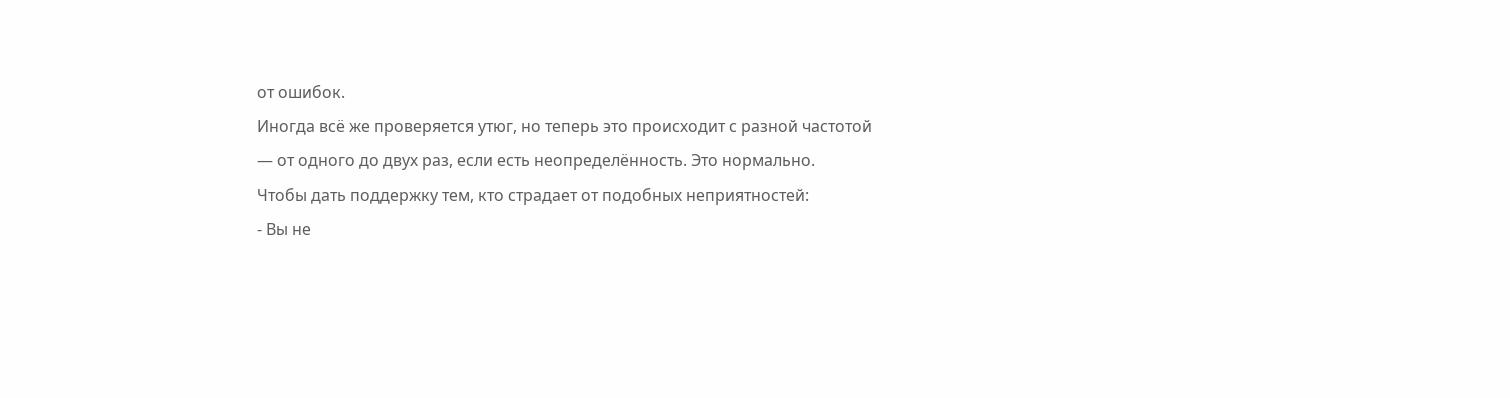от ошибок.
Иногда всё же проверяется утюг, но теперь это происходит с разной частотой — от одного до двух раз, если есть неопределённость. Это нормально.
Чтобы дать поддержку тем, кто страдает от подобных неприятностей:
- Вы не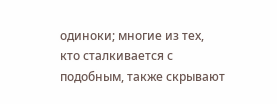одиноки; многие из тех, кто сталкивается с подобным, также скрывают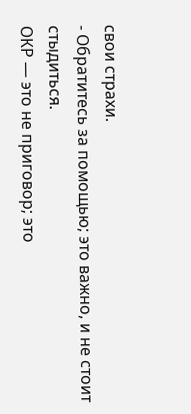свои страхи.
- Обратитесь за помощью; это важно, и не стоит стыдиться.
ОКР — это не приговор; это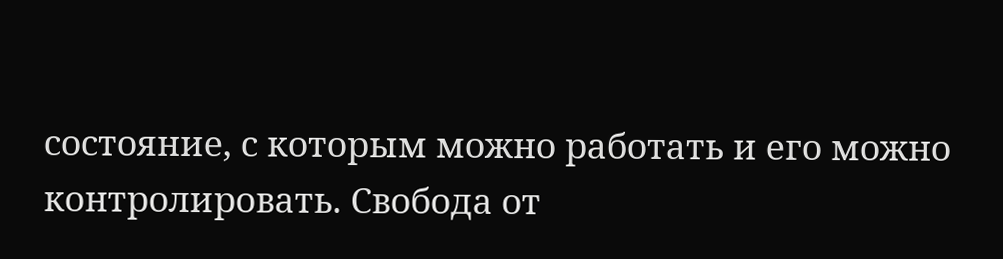состояние, с которым можно работать и его можно контролировать. Свобода от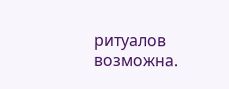ритуалов возможна.